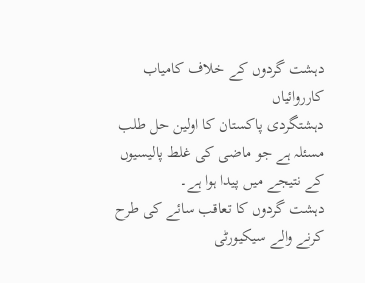دہشت گردوں کے خلاف کامیاب کارروائیاں
دہشتگردی پاکستان کا اولین حل طلب مسئلہ ہے جو ماضی کی غلط پالیسیوں کے نتیجے میں پیدا ہوا ہے۔
دہشت گردوں کا تعاقب سائے کی طرح کرنے والے سیکیورٹی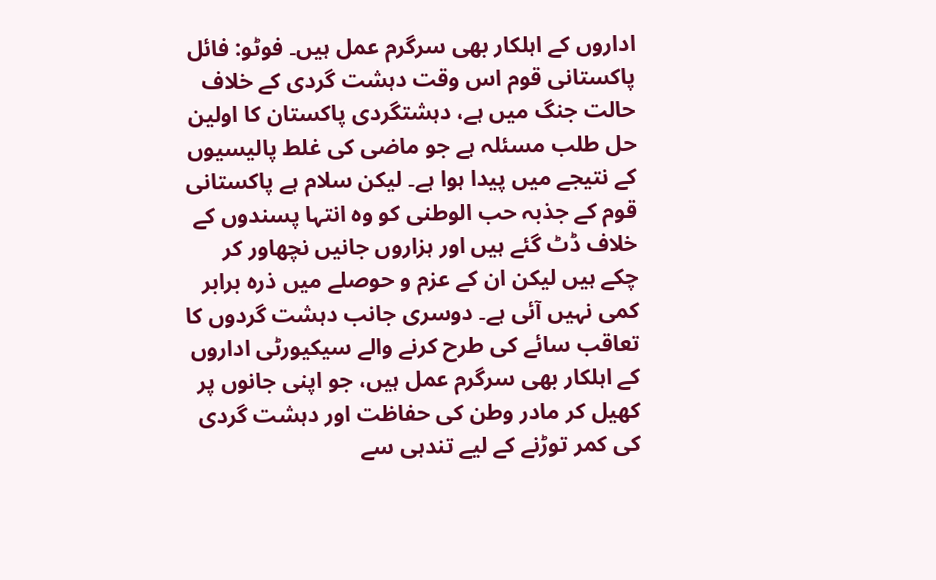اداروں کے اہلکار بھی سرگرم عمل ہیں۔ فوٹو: فائل
پاکستانی قوم اس وقت دہشت گردی کے خلاف حالت جنگ میں ہے، دہشتگردی پاکستان کا اولین حل طلب مسئلہ ہے جو ماضی کی غلط پالیسیوں کے نتیجے میں پیدا ہوا ہے۔ لیکن سلام ہے پاکستانی قوم کے جذبہ حب الوطنی کو وہ انتہا پسندوں کے خلاف ڈٹ گئے ہیں اور ہزاروں جانیں نچھاور کر چکے ہیں لیکن ان کے عزم و حوصلے میں ذرہ برابر کمی نہیں آئی ہے۔ دوسری جانب دہشت گردوں کا تعاقب سائے کی طرح کرنے والے سیکیورٹی اداروں کے اہلکار بھی سرگرم عمل ہیں، جو اپنی جانوں پر کھیل کر مادر وطن کی حفاظت اور دہشت گردی کی کمر توڑنے کے لیے تندہی سے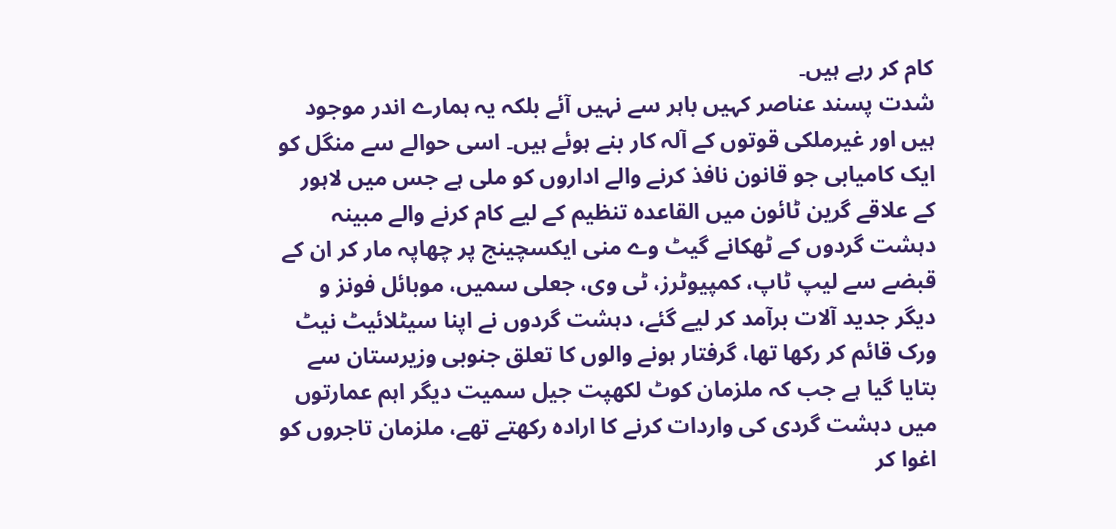کام کر رہے ہیں۔
شدت پسند عناصر کہیں باہر سے نہیں آئے بلکہ یہ ہمارے اندر موجود ہیں اور غیرملکی قوتوں کے آلہ کار بنے ہوئے ہیں۔ اسی حوالے سے منگل کو ایک کامیابی جو قانون نافذ کرنے والے اداروں کو ملی ہے جس میں لاہور کے علاقے گرین ٹائون میں القاعدہ تنظیم کے لیے کام کرنے والے مبینہ دہشت گردوں کے ٹھکانے گیٹ وے منی ایکسچینج پر چھاپہ مار کر ان کے قبضے سے لیپ ٹاپ، کمپیوٹرز، ٹی وی، جعلی سمیں، موبائل فونز و دیگر جدید آلات برآمد کر لیے گئے، دہشت گردوں نے اپنا سیٹلائیٹ نیٹ ورک قائم کر رکھا تھا، گرفتار ہونے والوں کا تعلق جنوبی وزیرستان سے بتایا گیا ہے جب کہ ملزمان کوٹ لکھپت جیل سمیت دیگر اہم عمارتوں میں دہشت گردی کی واردات کرنے کا ارادہ رکھتے تھے، ملزمان تاجروں کو اغوا کر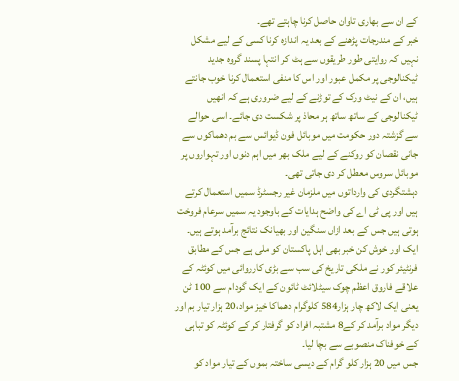کے ان سے بھاری تاوان حاصل کرنا چاہتے تھے۔
خبر کے مندرجات پڑھنے کے بعد یہ اندازہ کرنا کسی کے لیے مشکل نہیں کہ روایتی طور طریقوں سے ہٹ کر انتہا پسند گروہ جدید ٹیکنالوجی پر مکمل عبور اور اس کا منفی استعمال کرنا خوب جانتے ہیں، ان کے نیٹ ورک کے توڑنے کے لیے ضروری ہے کہ انھیں ٹیکنالوجی کے ساتھ ساتھ ہر محاذ پر شکست دی جائے۔ اسی حوالے سے گزشتہ دور حکومت میں موبائل فون ڈیوائس سے بم دھماکوں سے جانی نقصان کو روکنے کے لیے ملک بھر میں اہم دنوں اور تہواروں پر موبائل سروس معطل کر دی جاتی تھی۔
دہشتگردی کی وارداتوں میں ملزمان غیر رجسٹرڈ سمیں استعمال کرتے ہیں اور پی ٹی اے کی واضح ہدایات کے باوجود یہ سمیں سرعام فروخت ہوتی ہیں جس کے بعد ازاں سنگین اور بھیانک نتائج برآمد ہوتے ہیں۔ ایک اور خوش کن خبر بھی اہل پاکستان کو ملی ہے جس کے مطابق فرنٹیئر کور نے ملکی تاریخ کی سب سے بڑی کارروائی میں کوئٹہ کے علاقے فاروق اعظم چوک سیٹلائٹ ٹائون کے ایک گودام سے 100 ٹن یعنی ایک لاکھ چار ہزار584 کلوگرام دھماکا خیز مواد،20 ہزار تیار بم اور دیگر مواد برآمد کر کے8 مشتبہ افراد کو گرفتار کر کے کوئٹہ کو تباہی کے خوفناک منصوبے سے بچا لیا۔
جس میں 20 ہزار کلو گرام کے دیسی ساختہ بموں کے تیار مواد کو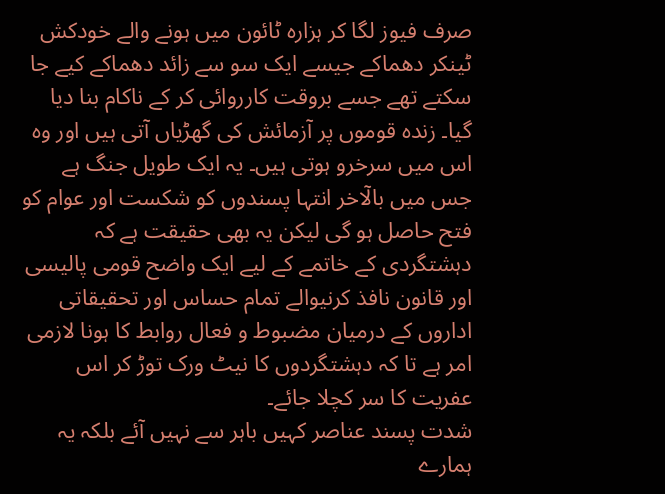صرف فیوز لگا کر ہزارہ ٹائون میں ہونے والے خودکش ٹینکر دھماکے جیسے ایک سو سے زائد دھماکے کیے جا سکتے تھے جسے بروقت کارروائی کر کے ناکام بنا دیا گیا۔ زندہ قوموں پر آزمائش کی گھڑیاں آتی ہیں اور وہ اس میں سرخرو ہوتی ہیں۔ یہ ایک طویل جنگ ہے جس میں بالٓاخر انتہا پسندوں کو شکست اور عوام کو فتح حاصل ہو گی لیکن یہ بھی حقیقت ہے کہ دہشتگردی کے خاتمے کے لیے ایک واضح قومی پالیسی اور قانون نافذ کرنیوالے تمام حساس اور تحقیقاتی اداروں کے درمیان مضبوط و فعال روابط کا ہونا لازمی امر ہے تا کہ دہشتگردوں کا نیٹ ورک توڑ کر اس عفریت کا سر کچلا جائے۔
شدت پسند عناصر کہیں باہر سے نہیں آئے بلکہ یہ ہمارے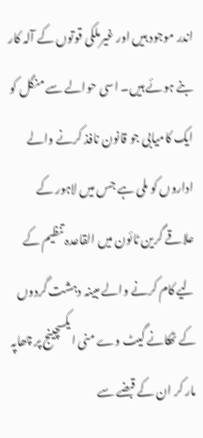اندر موجود ہیں اور غیرملکی قوتوں کے آلہ کار بنے ہوئے ہیں۔ اسی حوالے سے منگل کو ایک کامیابی جو قانون نافذ کرنے والے اداروں کو ملی ہے جس میں لاہور کے علاقے گرین ٹائون میں القاعدہ تنظیم کے لیے کام کرنے والے مبینہ دہشت گردوں کے ٹھکانے گیٹ وے منی ایکسچینج پر چھاپہ مار کر ان کے قبضے سے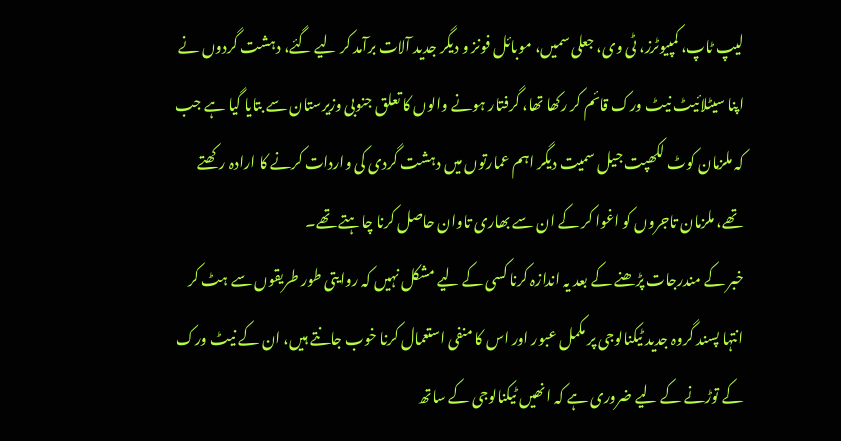لیپ ٹاپ، کمپیوٹرز، ٹی وی، جعلی سمیں، موبائل فونز و دیگر جدید آلات برآمد کر لیے گئے، دہشت گردوں نے اپنا سیٹلائیٹ نیٹ ورک قائم کر رکھا تھا، گرفتار ہونے والوں کا تعلق جنوبی وزیرستان سے بتایا گیا ہے جب کہ ملزمان کوٹ لکھپت جیل سمیت دیگر اہم عمارتوں میں دہشت گردی کی واردات کرنے کا ارادہ رکھتے تھے، ملزمان تاجروں کو اغوا کر کے ان سے بھاری تاوان حاصل کرنا چاہتے تھے۔
خبر کے مندرجات پڑھنے کے بعد یہ اندازہ کرنا کسی کے لیے مشکل نہیں کہ روایتی طور طریقوں سے ہٹ کر انتہا پسند گروہ جدید ٹیکنالوجی پر مکمل عبور اور اس کا منفی استعمال کرنا خوب جانتے ہیں، ان کے نیٹ ورک کے توڑنے کے لیے ضروری ہے کہ انھیں ٹیکنالوجی کے ساتھ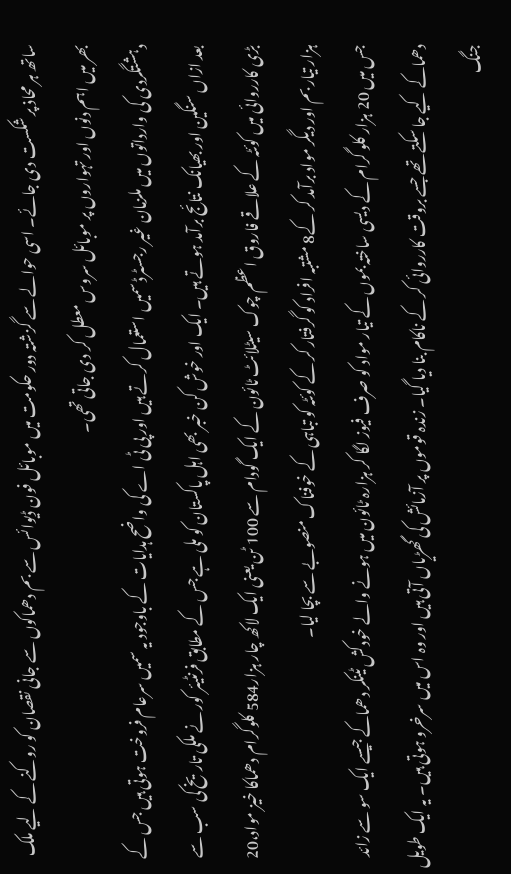ساتھ ہر محاذ پر شکست دی جائے۔ اسی حوالے سے گزشتہ دور حکومت میں موبائل فون ڈیوائس سے بم دھماکوں سے جانی نقصان کو روکنے کے لیے ملک بھر میں اہم دنوں اور تہواروں پر موبائل سروس معطل کر دی جاتی تھی۔
دہشتگردی کی وارداتوں میں ملزمان غیر رجسٹرڈ سمیں استعمال کرتے ہیں اور پی ٹی اے کی واضح ہدایات کے باوجود یہ سمیں سرعام فروخت ہوتی ہیں جس کے بعد ازاں سنگین اور بھیانک نتائج برآمد ہوتے ہیں۔ ایک اور خوش کن خبر بھی اہل پاکستان کو ملی ہے جس کے مطابق فرنٹیئر کور نے ملکی تاریخ کی سب سے بڑی کارروائی میں کوئٹہ کے علاقے فاروق اعظم چوک سیٹلائٹ ٹائون کے ایک گودام سے 100 ٹن یعنی ایک لاکھ چار ہزار584 کلوگرام دھماکا خیز مواد،20 ہزار تیار بم اور دیگر مواد برآمد کر کے8 مشتبہ افراد کو گرفتار کر کے کوئٹہ کو تباہی کے خوفناک منصوبے سے بچا لیا۔
جس میں 20 ہزار کلو گرام کے دیسی ساختہ بموں کے تیار مواد کو صرف فیوز لگا کر ہزارہ ٹائون میں ہونے والے خودکش ٹینکر دھماکے جیسے ایک سو سے زائد دھماکے کیے جا سکتے تھے جسے بروقت کارروائی کر کے ناکام بنا دیا گیا۔ زندہ قوموں پر آزمائش کی گھڑیاں آتی ہیں اور وہ اس میں سرخرو ہوتی ہیں۔ یہ ایک طویل جنگ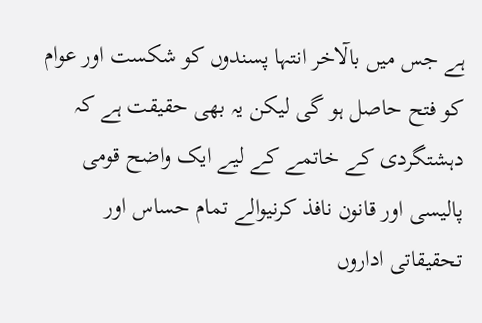ہے جس میں بالٓاخر انتہا پسندوں کو شکست اور عوام کو فتح حاصل ہو گی لیکن یہ بھی حقیقت ہے کہ دہشتگردی کے خاتمے کے لیے ایک واضح قومی پالیسی اور قانون نافذ کرنیوالے تمام حساس اور تحقیقاتی اداروں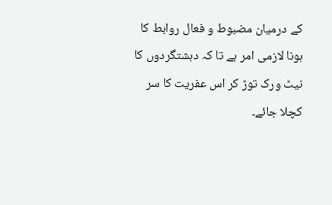کے درمیان مضبوط و فعال روابط کا ہونا لازمی امر ہے تا کہ دہشتگردوں کا نیٹ ورک توڑ کر اس عفریت کا سر کچلا جائے۔